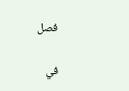فصل

في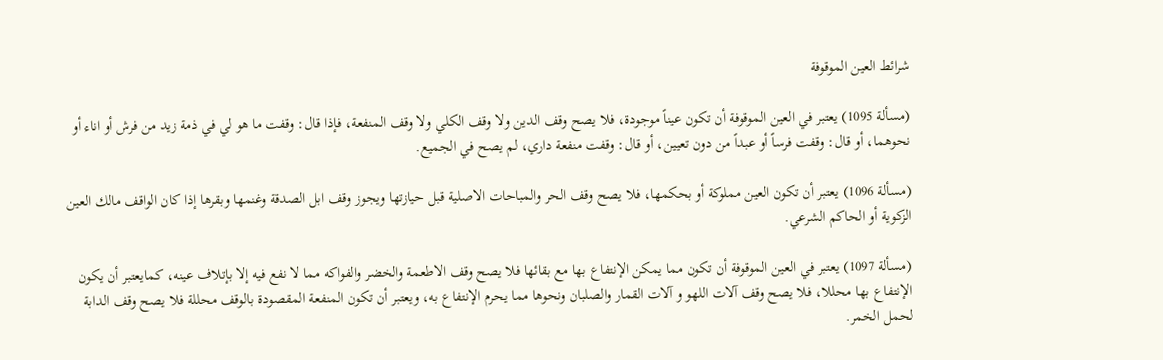شرائط العين الموقوفة

(مسألة 1095) يعتبر في العين الموقوفة أن تكون عيناً موجودة، فلا يصح وقف الدين ولا وقف الكلي ولا وقف المنفعة، فإذا قال: وقفت ما هو لي في ذمة زيد من فرش أو اناء أو نحوهما، أو قال: وقفت فرساً أو عبداً من دون تعيين، أو قال: وقفت منفعة داري، لم يصح في الجميع.

(مسألة 1096) يعتبر أن تكون العين مملوكة أو بحكمها، فلا يصح وقف الحر والمباحات الاصلية قبل حيازتها ويجوز وقف ابل الصدقة وغنمها وبقرها إذا كان الواقف مالك العين الزكوية أو الحاكم الشرعي.

(مسألة 1097) يعتبر في العين الموقوفة أن تكون مما يمكن الإنتفاع بها مع بقائها فلا يصح وقف الاطعمة والخضر والفواكه مما لا نفع فيه إلا بإتلاف عينه، كمايعتبر أن يكون الإنتفاع بها محللا، فلا يصح وقف آلات اللهو و آلات القمار والصلبان ونحوها مما يحرم الإنتفاع به، ويعتبر أن تكون المنفعة المقصودة بالوقف محللة فلا يصح وقف الدابة لحمل الخمر.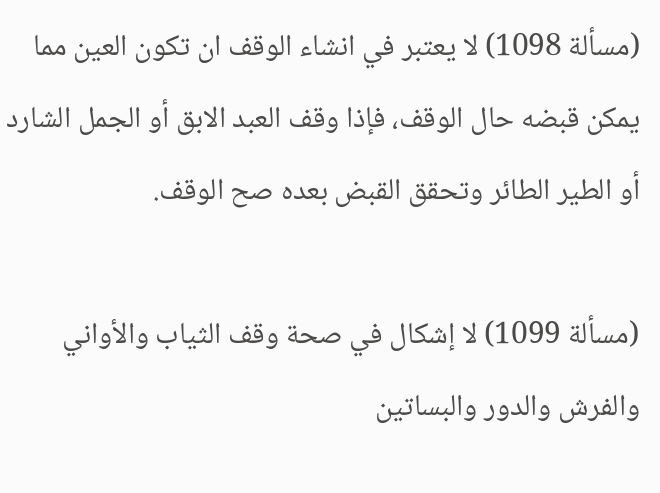(مسألة 1098) لا يعتبر في انشاء الوقف ان تكون العين مما يمكن قبضه حال الوقف، فإذا وقف العبد الابق أو الجمل الشارد أو الطير الطائر وتحقق القبض بعده صح الوقف.

(مسألة 1099) لا إشكال في صحة وقف الثياب والأواني والفرش والدور والبساتين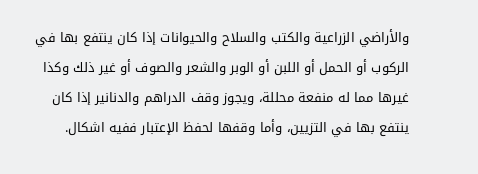والأراضي الزراعية والكتب والسلاح والحيوانات إذا كان ينتفع بها في الركوب أو الحمل أو اللبن أو الوبر والشعر والصوف أو غير ذلك وكذا غيرها مما له منفعة محللة، ويجوز وقف الدراهم والدنانير إذا كان ينتفع بها في التزيين، وأما وقفها لحفظ الإعتبار ففيه اشكال.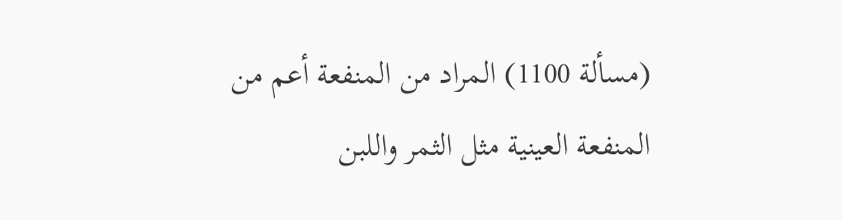(مسألة 1100) المراد من المنفعة أعم من المنفعة العينية مثل الثمر واللبن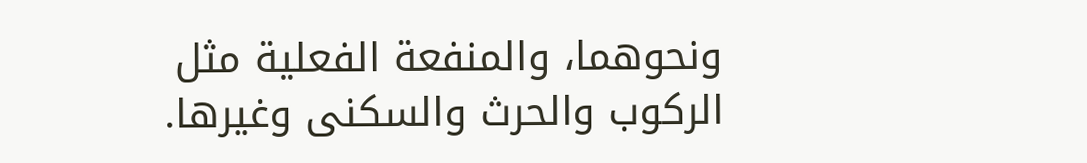ونحوهما، والمنفعة الفعلية مثل الركوب والحرث والسكنى وغيرها.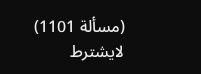(مسألة 1101) لايشترط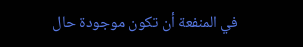في المنفعة أن تكون موجودة حال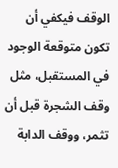الوقف فيكفي أن تكون متوقعة الوجود في المستقبل، مثل وقف الشجرة قبل أن تثمر، ووقف الدابة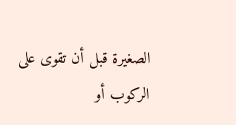الصغيرة قبل أن تقوى على الركوب أو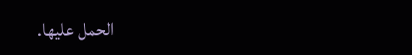الحمل عليها.